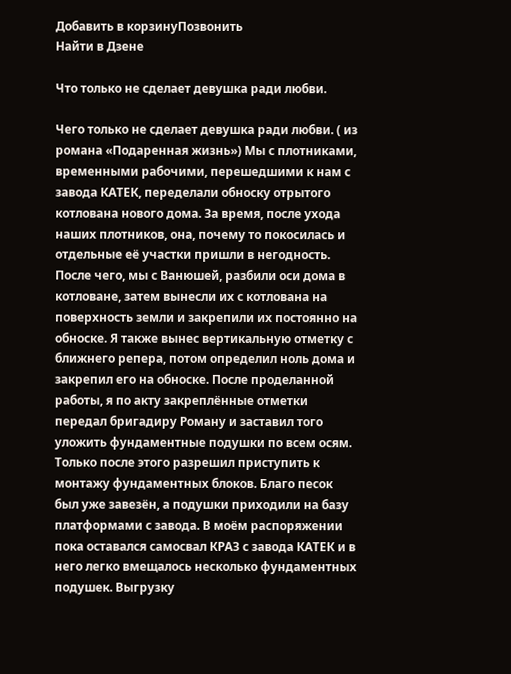Добавить в корзинуПозвонить
Найти в Дзене

Что только не сделает девушка ради любви.

Чего только не сделает девушка ради любви. ( из романа «Подаренная жизнь») Мы с плотниками, временными рабочими, перешедшими к нам с завода КАТЕК, переделали обноску отрытого котлована нового дома. За время, после ухода наших плотников, она, почему то покосилась и отдельные её участки пришли в негодность. После чего, мы с Ванюшей, разбили оси дома в котловане, затем вынесли их с котлована на поверхность земли и закрепили их постоянно на обноске. Я также вынес вертикальную отметку с ближнего репера, потом определил ноль дома и закрепил его на обноске. После проделанной работы, я по акту закреплённые отметки передал бригадиру Роману и заставил того уложить фундаментные подушки по всем осям. Только после этого разрешил приступить к монтажу фундаментных блоков. Благо песок был уже завезён, а подушки приходили на базу платформами с завода. В моём распоряжении пока оставался самосвал КРАЗ с завода КАТЕК и в него легко вмещалось несколько фундаментных подушек. Выгрузку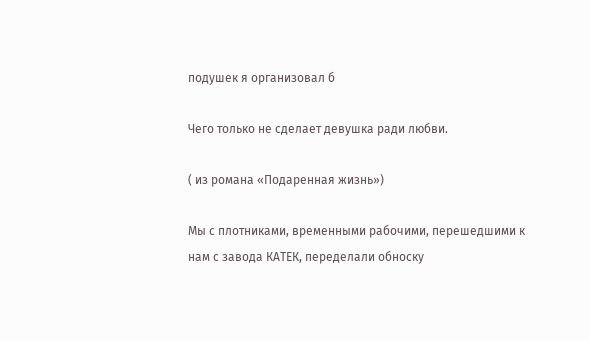подушек я организовал б

Чего только не сделает девушка ради любви.

( из романа «Подаренная жизнь»)

Мы с плотниками, временными рабочими, перешедшими к нам с завода КАТЕК, переделали обноску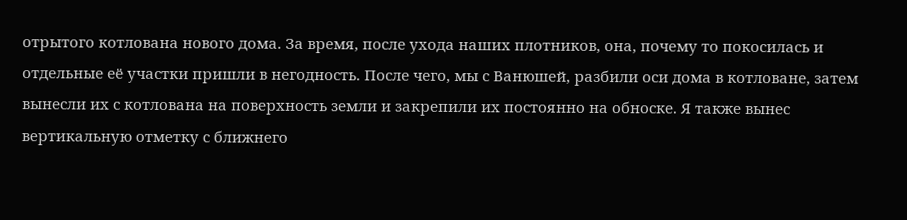отрытого котлована нового дома. За время, после ухода наших плотников, она, почему то покосилась и отдельные её участки пришли в негодность. После чего, мы с Ванюшей, разбили оси дома в котловане, затем вынесли их с котлована на поверхность земли и закрепили их постоянно на обноске. Я также вынес вертикальную отметку с ближнего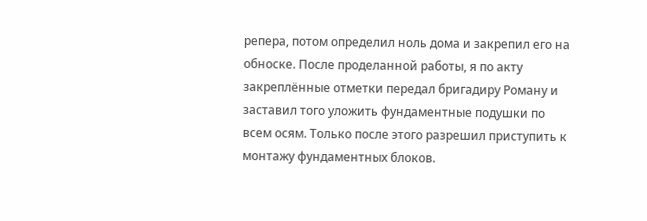репера, потом определил ноль дома и закрепил его на обноске. После проделанной работы, я по акту закреплённые отметки передал бригадиру Роману и заставил того уложить фундаментные подушки по всем осям. Только после этого разрешил приступить к монтажу фундаментных блоков.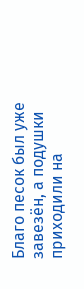Благо песок был уже завезён, а подушки приходили на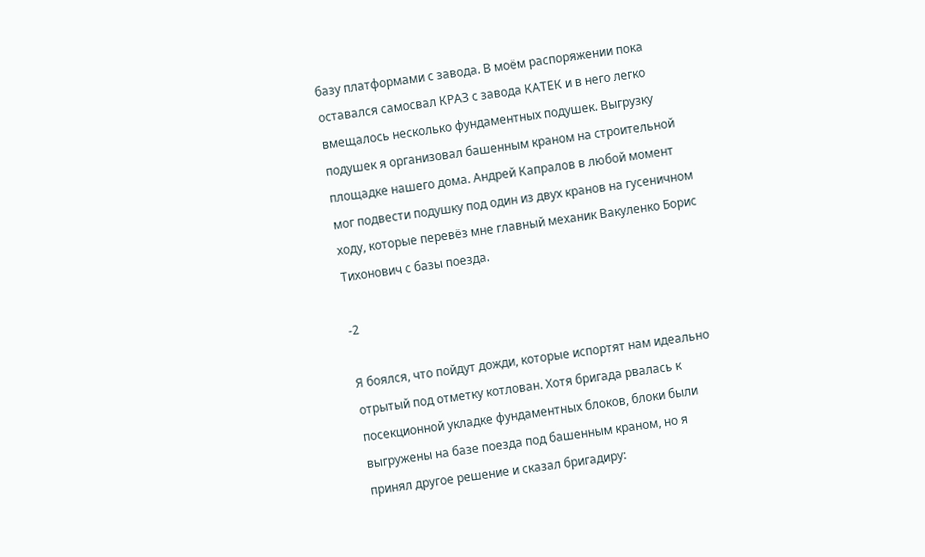базу платформами с завода. В моём распоряжении пока оставался самосвал КРАЗ с завода КАТЕК и в него легко вмещалось несколько фундаментных подушек. Выгрузку подушек я организовал башенным краном на строительной площадке нашего дома. Андрей Капралов в любой момент мог подвести подушку под один из двух кранов на гусеничном ходу, которые перевёз мне главный механик Вакуленко Борис Тихонович с базы поезда.

-2

Я боялся, что пойдут дожди, которые испортят нам идеально отрытый под отметку котлован. Хотя бригада рвалась к посекционной укладке фундаментных блоков, блоки были выгружены на базе поезда под башенным краном, но я принял другое решение и сказал бригадиру: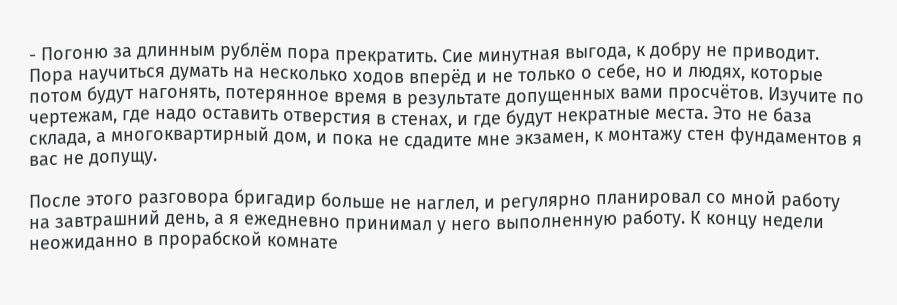- Погоню за длинным рублём пора прекратить. Сие минутная выгода, к добру не приводит. Пора научиться думать на несколько ходов вперёд и не только о себе, но и людях, которые потом будут нагонять, потерянное время в результате допущенных вами просчётов. Изучите по чертежам, где надо оставить отверстия в стенах, и где будут некратные места. Это не база склада, а многоквартирный дом, и пока не сдадите мне экзамен, к монтажу стен фундаментов я вас не допущу.

После этого разговора бригадир больше не наглел, и регулярно планировал со мной работу на завтрашний день, а я ежедневно принимал у него выполненную работу. К концу недели неожиданно в прорабской комнате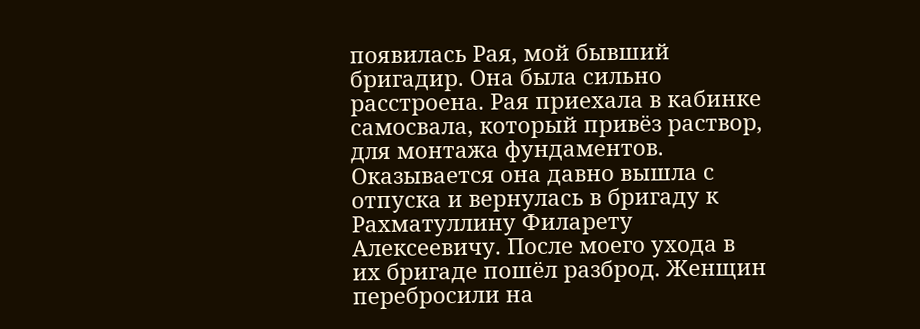появилась Рая, мой бывший бригадир. Она была сильно расстроена. Рая приехала в кабинке самосвала, который привёз раствор, для монтажа фундаментов. Оказывается она давно вышла с отпуска и вернулась в бригаду к Рахматуллину Филарету Алексеевичу. После моего ухода в их бригаде пошёл разброд. Женщин перебросили на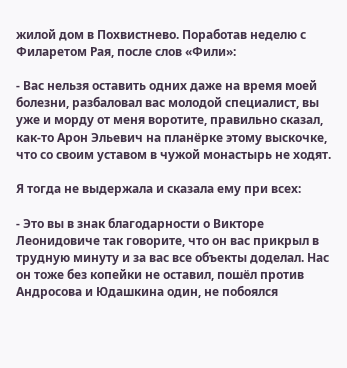жилой дом в Похвистнево. Поработав неделю с Филаретом Рая, после слов «Фили»:

- Вас нельзя оставить одних даже на время моей болезни, разбаловал вас молодой специалист, вы уже и морду от меня воротите, правильно сказал, как-то Арон Эльевич на планёрке этому выскочке, что со своим уставом в чужой монастырь не ходят.

Я тогда не выдержала и сказала ему при всех:

- Это вы в знак благодарности о Викторе Леонидовиче так говорите, что он вас прикрыл в трудную минуту и за вас все объекты доделал. Нас он тоже без копейки не оставил, пошёл против Андросова и Юдашкина один, не побоялся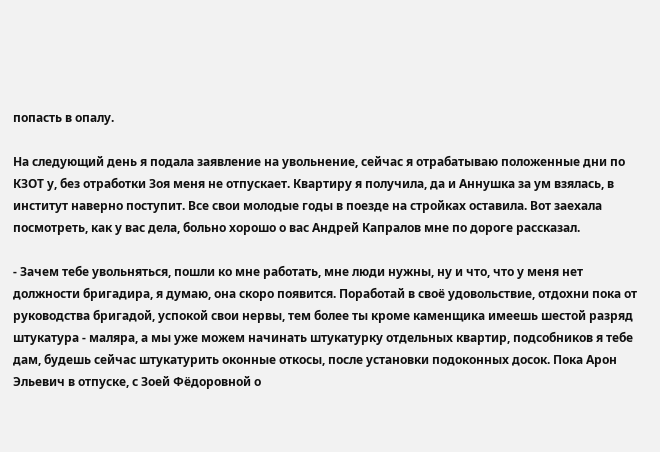попасть в опалу.

На следующий день я подала заявление на увольнение, сейчас я отрабатываю положенные дни по КЗОТ у, без отработки Зоя меня не отпускает. Квартиру я получила, да и Аннушка за ум взялась, в институт наверно поступит. Все свои молодые годы в поезде на стройках оставила. Вот заехала посмотреть, как у вас дела, больно хорошо о вас Андрей Капралов мне по дороге рассказал.

- Зачем тебе увольняться, пошли ко мне работать, мне люди нужны, ну и что, что у меня нет должности бригадира, я думаю, она скоро появится. Поработай в своё удовольствие, отдохни пока от руководства бригадой, успокой свои нервы, тем более ты кроме каменщика имеешь шестой разряд штукатура - маляра, а мы уже можем начинать штукатурку отдельных квартир, подсобников я тебе дам, будешь сейчас штукатурить оконные откосы, после установки подоконных досок. Пока Арон Эльевич в отпуске, с Зоей Фёдоровной о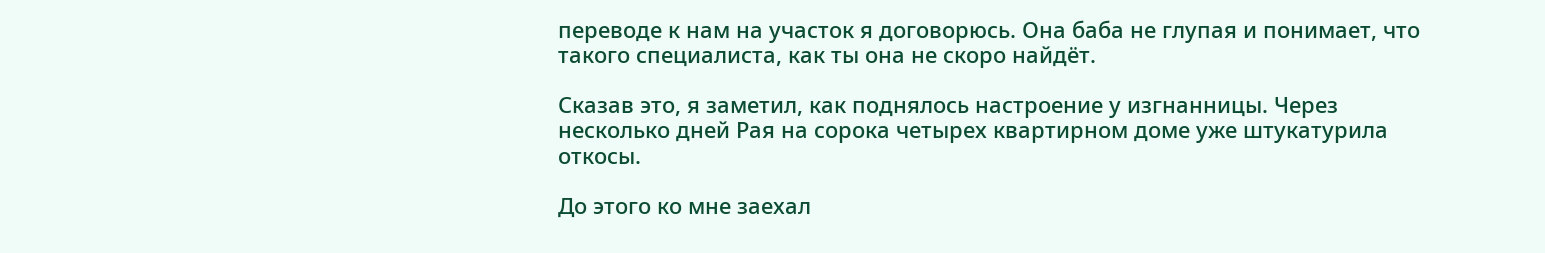переводе к нам на участок я договорюсь. Она баба не глупая и понимает, что такого специалиста, как ты она не скоро найдёт.

Сказав это, я заметил, как поднялось настроение у изгнанницы. Через несколько дней Рая на сорока четырех квартирном доме уже штукатурила откосы.

До этого ко мне заехал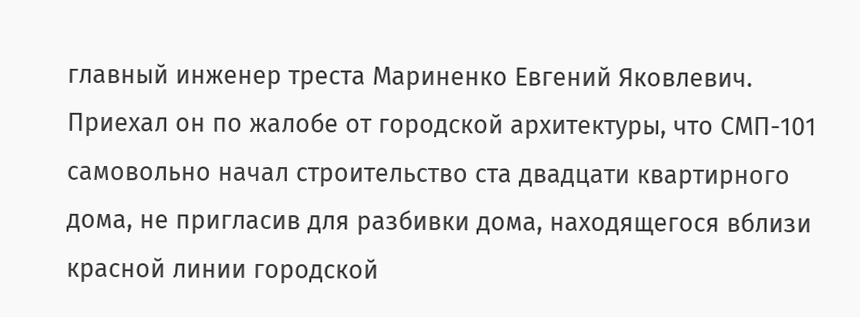главный инженер треста Мариненко Евгений Яковлевич. Приехал он по жалобе от городской архитектуры, что СМП-101 самовольно начал строительство ста двадцати квартирного дома, не пригласив для разбивки дома, находящегося вблизи красной линии городской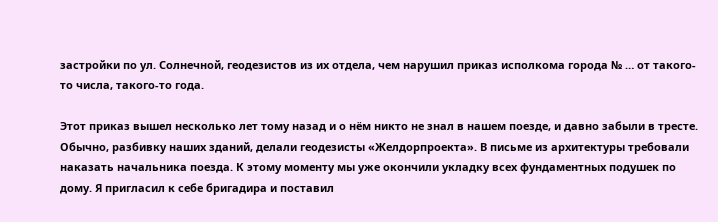застройки по ул. Солнечной, геодезистов из их отдела, чем нарушил приказ исполкома города № … от такого-то числа, такого-то года.

Этот приказ вышел несколько лет тому назад и о нём никто не знал в нашем поезде, и давно забыли в тресте. Обычно, разбивку наших зданий, делали геодезисты «Желдорпроекта». В письме из архитектуры требовали наказать начальника поезда. К этому моменту мы уже окончили укладку всех фундаментных подушек по дому. Я пригласил к себе бригадира и поставил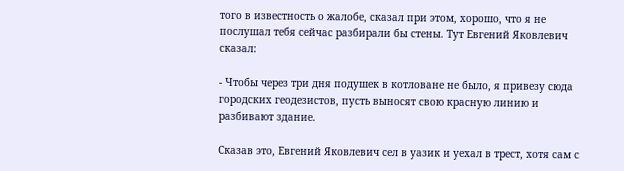того в известность о жалобе, сказал при этом, хорошо, что я не послушал тебя сейчас разбирали бы стены. Тут Евгений Яковлевич сказал:

- Чтобы через три дня подушек в котловане не было, я привезу сюда городских геодезистов, пусть выносят свою красную линию и разбивают здание.

Сказав это, Евгений Яковлевич сел в уазик и уехал в трест, хотя сам с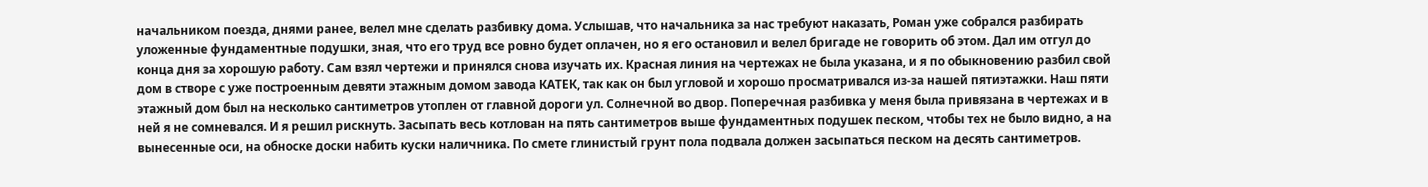начальником поезда, днями ранее, велел мне сделать разбивку дома. Услышав, что начальника за нас требуют наказать, Роман уже собрался разбирать уложенные фундаментные подушки, зная, что его труд все ровно будет оплачен, но я его остановил и велел бригаде не говорить об этом. Дал им отгул до конца дня за хорошую работу. Сам взял чертежи и принялся снова изучать их. Красная линия на чертежах не была указана, и я по обыкновению разбил свой дом в створе с уже построенным девяти этажным домом завода КАТЕК, так как он был угловой и хорошо просматривался из-за нашей пятиэтажки. Наш пяти этажный дом был на несколько сантиметров утоплен от главной дороги ул. Солнечной во двор. Поперечная разбивка у меня была привязана в чертежах и в ней я не сомневался. И я решил рискнуть. Засыпать весь котлован на пять сантиметров выше фундаментных подушек песком, чтобы тех не было видно, а на вынесенные оси, на обноске доски набить куски наличника. По смете глинистый грунт пола подвала должен засыпаться песком на десять сантиметров.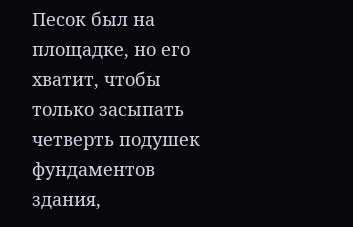Песок был на площадке, но его хватит, чтобы только засыпать четверть подушек фундаментов здания,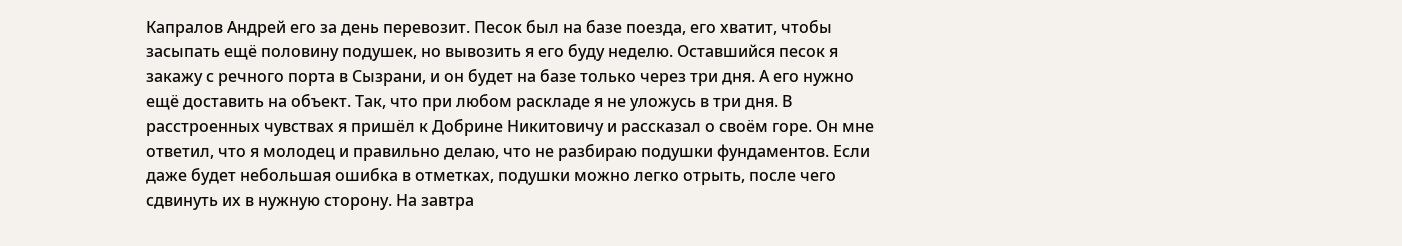Капралов Андрей его за день перевозит. Песок был на базе поезда, его хватит, чтобы засыпать ещё половину подушек, но вывозить я его буду неделю. Оставшийся песок я закажу с речного порта в Сызрани, и он будет на базе только через три дня. А его нужно ещё доставить на объект. Так, что при любом раскладе я не уложусь в три дня. В расстроенных чувствах я пришёл к Добрине Никитовичу и рассказал о своём горе. Он мне ответил, что я молодец и правильно делаю, что не разбираю подушки фундаментов. Если даже будет небольшая ошибка в отметках, подушки можно легко отрыть, после чего сдвинуть их в нужную сторону. На завтра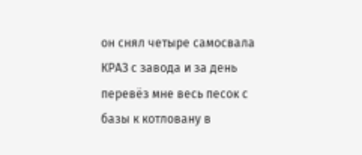он снял четыре самосвала КРАЗ с завода и за день перевёз мне весь песок с базы к котловану в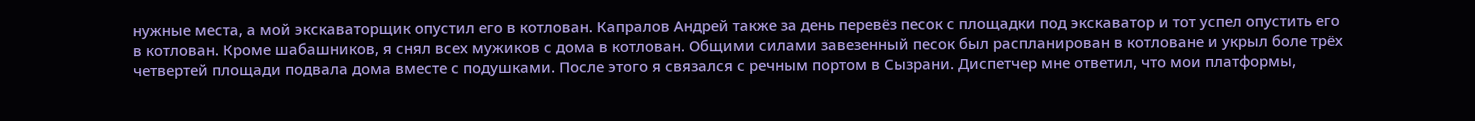нужные места, а мой экскаваторщик опустил его в котлован. Капралов Андрей также за день перевёз песок с площадки под экскаватор и тот успел опустить его в котлован. Кроме шабашников, я снял всех мужиков с дома в котлован. Общими силами завезенный песок был распланирован в котловане и укрыл боле трёх четвертей площади подвала дома вместе с подушками. После этого я связался с речным портом в Сызрани. Диспетчер мне ответил, что мои платформы,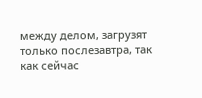между делом, загрузят только послезавтра, так как сейчас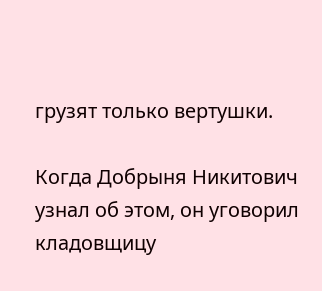грузят только вертушки.

Когда Добрыня Никитович узнал об этом, он уговорил кладовщицу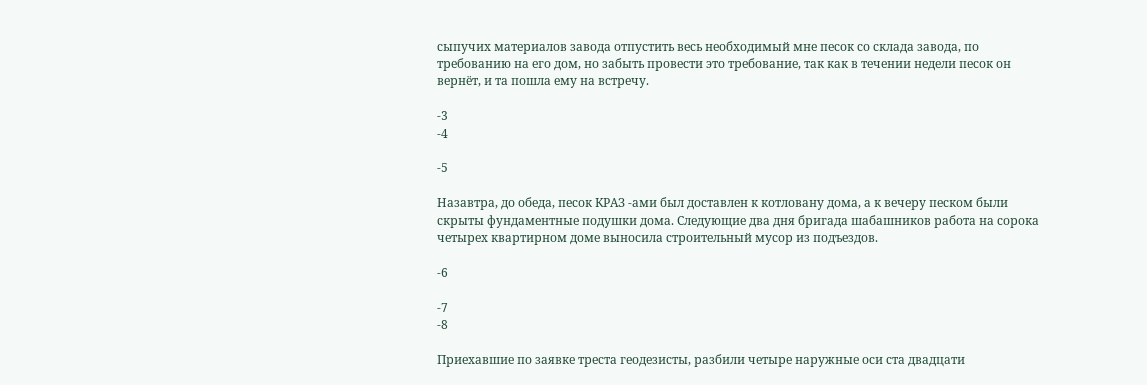сыпучих материалов завода отпустить весь необходимый мне песок со склада завода, по требованию на его дом, но забыть провести это требование, так как в течении недели песок он вернёт, и та пошла ему на встречу.

-3
-4

-5

Назавтра, до обеда, песок КРАЗ -ами был доставлен к котловану дома, а к вечеру песком были скрыты фундаментные подушки дома. Следующие два дня бригада шабашников работа на сорока четырех квартирном доме выносила строительный мусор из подъездов.

-6

-7
-8

Приехавшие по заявке треста геодезисты, разбили четыре наружные оси ста двадцати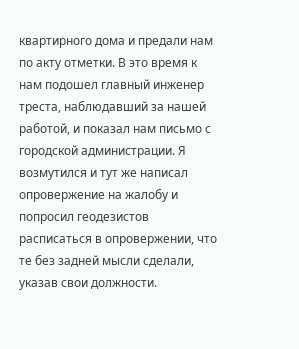квартирного дома и предали нам по акту отметки. В это время к нам подошел главный инженер треста, наблюдавший за нашей работой, и показал нам письмо с городской администрации. Я возмутился и тут же написал опровержение на жалобу и попросил геодезистов расписаться в опровержении, что те без задней мысли сделали, указав свои должности.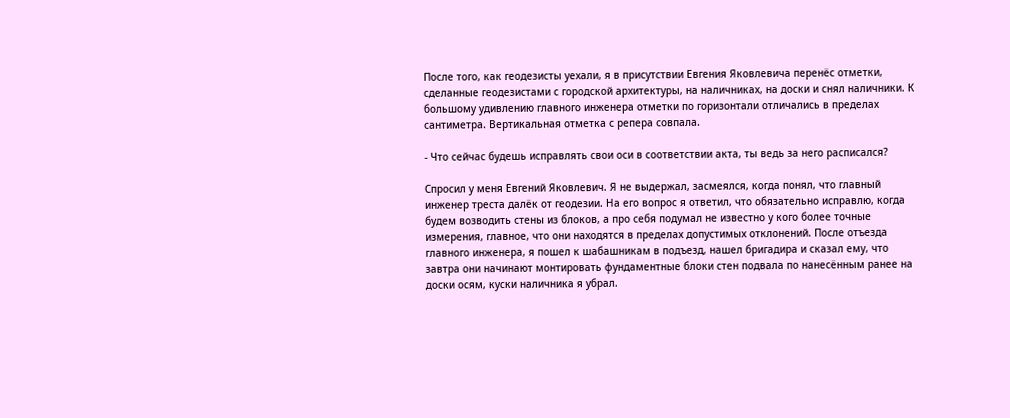После того, как геодезисты уехали, я в присутствии Евгения Яковлевича перенёс отметки, сделанные геодезистами с городской архитектуры, на наличниках, на доски и снял наличники. К большому удивлению главного инженера отметки по горизонтали отличались в пределах сантиметра. Вертикальная отметка с репера совпала.

- Что сейчас будешь исправлять свои оси в соответствии акта, ты ведь за него расписался?

Спросил у меня Евгений Яковлевич. Я не выдержал, засмеялся, когда понял, что главный инженер треста далёк от геодезии. На его вопрос я ответил, что обязательно исправлю, когда будем возводить стены из блоков, а про себя подумал не известно у кого более точные измерения, главное, что они находятся в пределах допустимых отклонений. После отъезда главного инженера, я пошел к шабашникам в подъезд, нашел бригадира и сказал ему, что завтра они начинают монтировать фундаментные блоки стен подвала по нанесённым ранее на доски осям, куски наличника я убрал.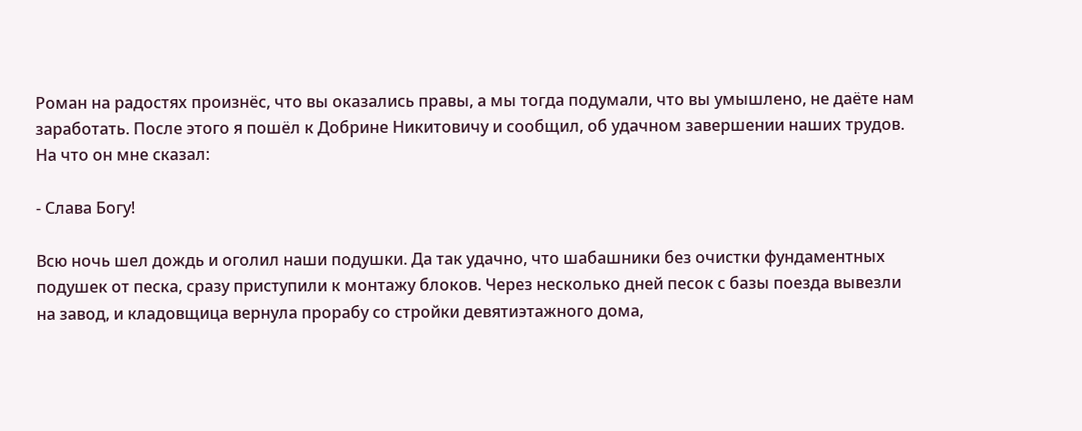Роман на радостях произнёс, что вы оказались правы, а мы тогда подумали, что вы умышлено, не даёте нам заработать. После этого я пошёл к Добрине Никитовичу и сообщил, об удачном завершении наших трудов. На что он мне сказал:

- Слава Богу!

Всю ночь шел дождь и оголил наши подушки. Да так удачно, что шабашники без очистки фундаментных подушек от песка, сразу приступили к монтажу блоков. Через несколько дней песок с базы поезда вывезли на завод, и кладовщица вернула прорабу со стройки девятиэтажного дома,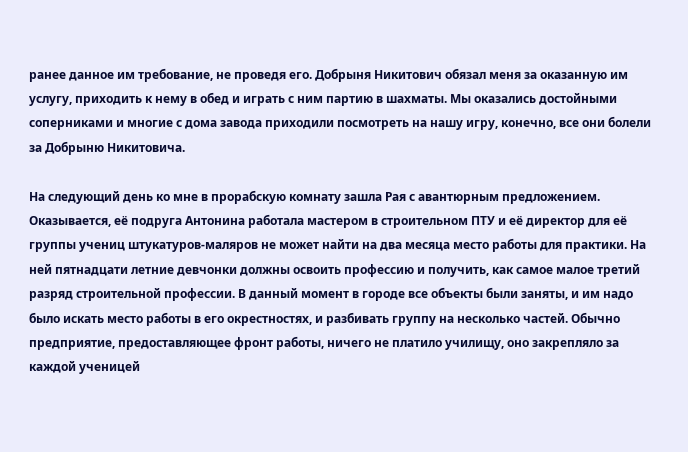ранее данное им требование, не проведя его. Добрыня Никитович обязал меня за оказанную им услугу, приходить к нему в обед и играть с ним партию в шахматы. Мы оказались достойными соперниками и многие с дома завода приходили посмотреть на нашу игру, конечно, все они болели за Добрыню Никитовича.

На следующий день ко мне в прорабскую комнату зашла Рая с авантюрным предложением. Оказывается, её подруга Антонина работала мастером в строительном ПТУ и её директор для её группы учениц штукатуров-маляров не может найти на два месяца место работы для практики. На ней пятнадцати летние девчонки должны освоить профессию и получить, как самое малое третий разряд строительной профессии. В данный момент в городе все объекты были заняты, и им надо было искать место работы в его окрестностях, и разбивать группу на несколько частей. Обычно предприятие, предоставляющее фронт работы, ничего не платило училищу, оно закрепляло за каждой ученицей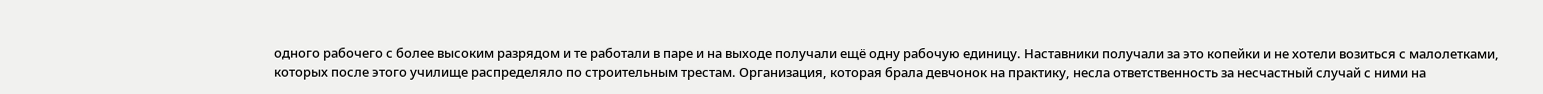одного рабочего с более высоким разрядом и те работали в паре и на выходе получали ещё одну рабочую единицу. Наставники получали за это копейки и не хотели возиться с малолетками, которых после этого училище распределяло по строительным трестам. Организация, которая брала девчонок на практику, несла ответственность за несчастный случай с ними на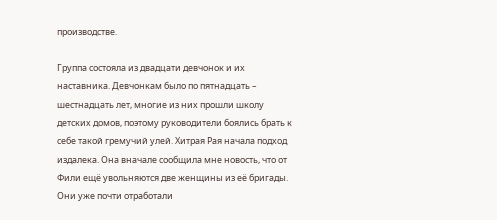производстве.

Группа состояла из двадцати девчонок и их наставника. Девчонкам было по пятнадцать – шестнадцать лет, многие из них прошли школу детских домов, поэтому руководители боялись брать к себе такой гремучий улей. Хитрая Рая начала подход издалека. Она вначале сообщила мне новость, что от Фили ещё увольняются две женщины из её бригады. Они уже почти отработали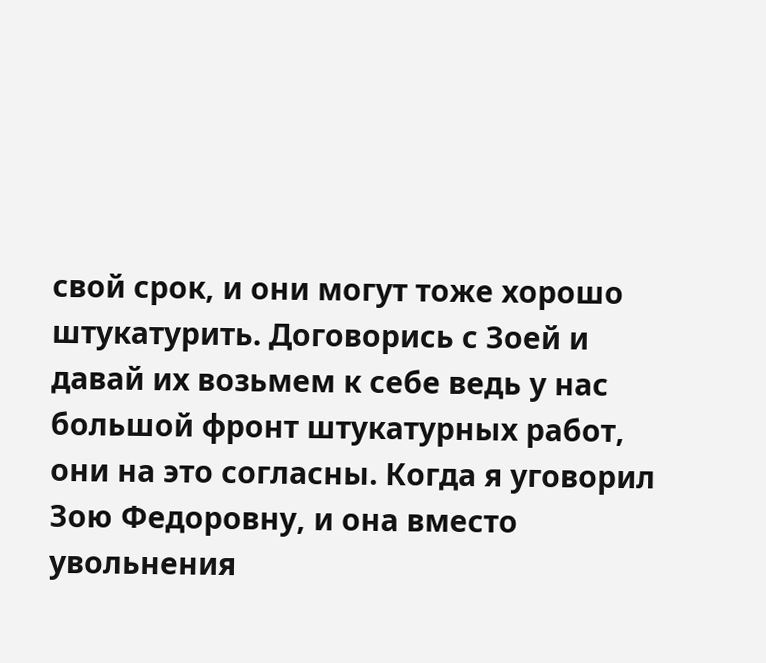свой срок, и они могут тоже хорошо штукатурить. Договорись с Зоей и давай их возьмем к себе ведь у нас большой фронт штукатурных работ, они на это согласны. Когда я уговорил Зою Федоровну, и она вместо увольнения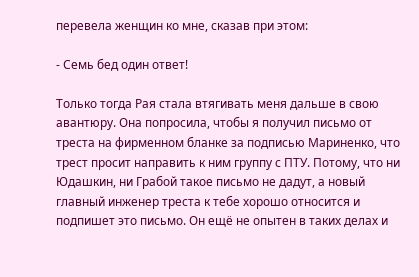перевела женщин ко мне, сказав при этом:

- Семь бед один ответ!

Только тогда Рая стала втягивать меня дальше в свою авантюру. Она попросила, чтобы я получил письмо от треста на фирменном бланке за подписью Мариненко, что трест просит направить к ним группу с ПТУ. Потому, что ни Юдашкин, ни Грабой такое письмо не дадут, а новый главный инженер треста к тебе хорошо относится и подпишет это письмо. Он ещё не опытен в таких делах и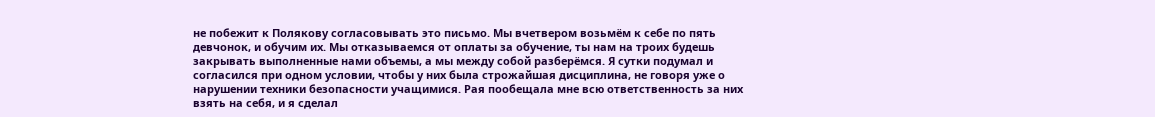не побежит к Полякову согласовывать это письмо. Мы вчетвером возьмём к себе по пять девчонок, и обучим их. Мы отказываемся от оплаты за обучение, ты нам на троих будешь закрывать выполненные нами объемы, а мы между собой разберёмся. Я сутки подумал и согласился при одном условии, чтобы у них была строжайшая дисциплина, не говоря уже о нарушении техники безопасности учащимися. Рая пообещала мне всю ответственность за них взять на себя, и я сделал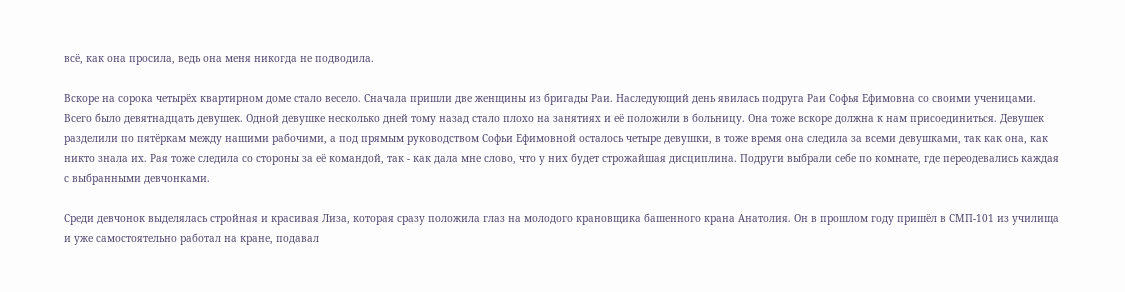всё, как она просила, ведь она меня никогда не подводила.

Вскоре на сорока четырёх квартирном доме стало весело. Сначала пришли две женщины из бригады Раи. Наследующий день явилась подруга Раи Софья Ефимовна со своими ученицами. Всего было девятнадцать девушек. Одной девушке несколько дней тому назад стало плохо на занятиях и её положили в больницу. Она тоже вскоре должна к нам присоединиться. Девушек разделили по пятёркам между нашими рабочими, а под прямым руководством Софьи Ефимовной осталось четыре девушки, в тоже время она следила за всеми девушками, так как она, как никто знала их. Рая тоже следила со стороны за её командой, так - как дала мне слово, что у них будет строжайшая дисциплина. Подруги выбрали себе по комнате, где переодевались каждая с выбранными девчонками.

Среди девчонок выделялась стройная и красивая Лиза, которая сразу положила глаз на молодого крановщика башенного крана Анатолия. Он в прошлом году пришёл в СМП-101 из училища и уже самостоятельно работал на кране, подавал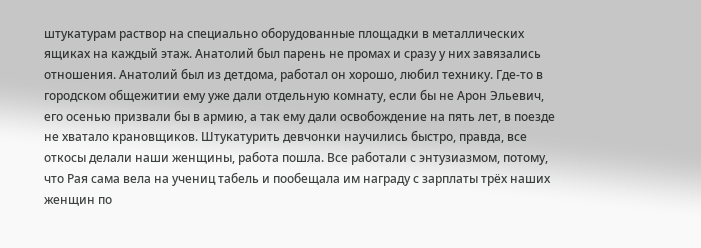штукатурам раствор на специально оборудованные площадки в металлических ящиках на каждый этаж. Анатолий был парень не промах и сразу у них завязались отношения. Анатолий был из детдома, работал он хорошо, любил технику. Где-то в городском общежитии ему уже дали отдельную комнату, если бы не Арон Эльевич, его осенью призвали бы в армию, а так ему дали освобождение на пять лет, в поезде не хватало крановщиков. Штукатурить девчонки научились быстро, правда, все откосы делали наши женщины, работа пошла. Все работали с энтузиазмом, потому, что Рая сама вела на учениц табель и пообещала им награду с зарплаты трёх наших женщин по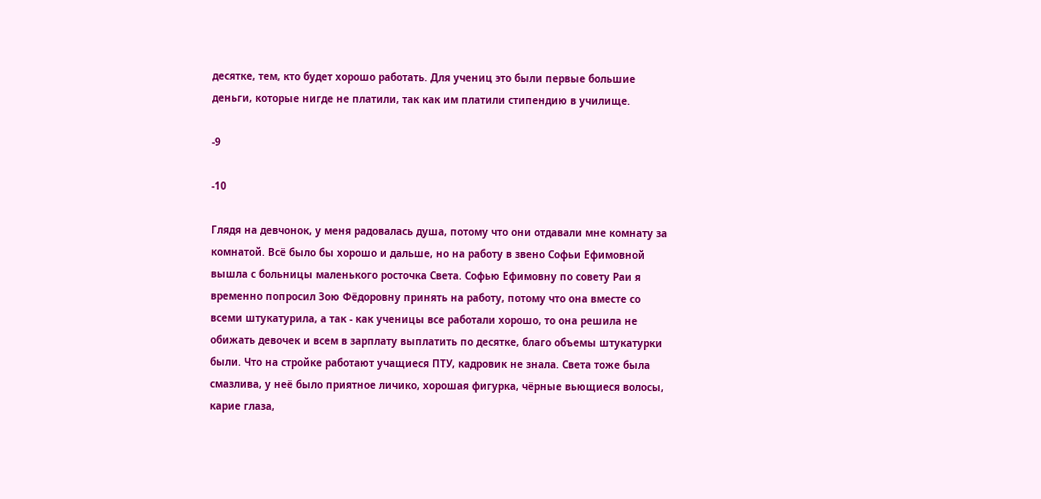десятке, тем, кто будет хорошо работать. Для учениц это были первые большие деньги, которые нигде не платили, так как им платили стипендию в училище.

-9

-10

Глядя на девчонок, у меня радовалась душа, потому что они отдавали мне комнату за комнатой. Всё было бы хорошо и дальше, но на работу в звено Софьи Ефимовной вышла с больницы маленького росточка Света. Софью Ефимовну по совету Раи я временно попросил Зою Фёдоровну принять на работу, потому что она вместе со всеми штукатурила, а так - как ученицы все работали хорошо, то она решила не обижать девочек и всем в зарплату выплатить по десятке, благо объемы штукатурки были. Что на стройке работают учащиеся ПТУ, кадровик не знала. Света тоже была смазлива, у неё было приятное личико, хорошая фигурка, чёрные вьющиеся волосы, карие глаза,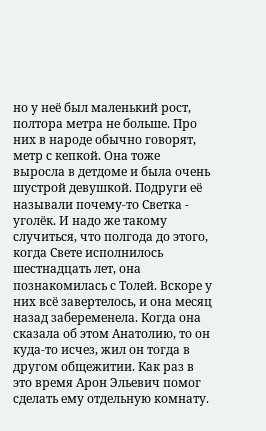но у неё был маленький рост, полтора метра не больше. Про них в народе обычно говорят, метр с кепкой. Она тоже выросла в детдоме и была очень шустрой девушкой. Подруги её называли почему-то Светка - уголёк. И надо же такому случиться, что полгода до этого, когда Свете исполнилось шестнадцать лет, она познакомилась с Толей. Вскоре у них всё завертелось, и она месяц назад забеременела. Когда она сказала об этом Анатолию, то он куда-то исчез, жил он тогда в другом общежитии. Как раз в это время Арон Эльевич помог сделать ему отдельную комнату.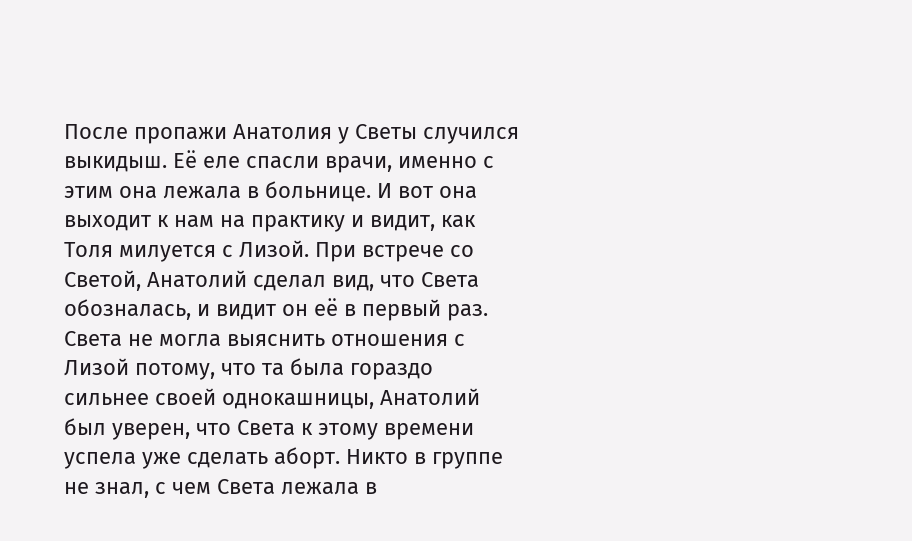После пропажи Анатолия у Светы случился выкидыш. Её еле спасли врачи, именно с этим она лежала в больнице. И вот она выходит к нам на практику и видит, как Толя милуется с Лизой. При встрече со Светой, Анатолий сделал вид, что Света обозналась, и видит он её в первый раз. Света не могла выяснить отношения с Лизой потому, что та была гораздо сильнее своей однокашницы, Анатолий был уверен, что Света к этому времени успела уже сделать аборт. Никто в группе не знал, с чем Света лежала в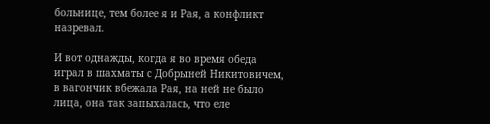больнице, тем более я и Рая, а конфликт назревал.

И вот однажды, когда я во время обеда играл в шахматы с Добрыней Никитовичем, в вагончик вбежала Рая, на ней не было лица, она так запыхалась, что еле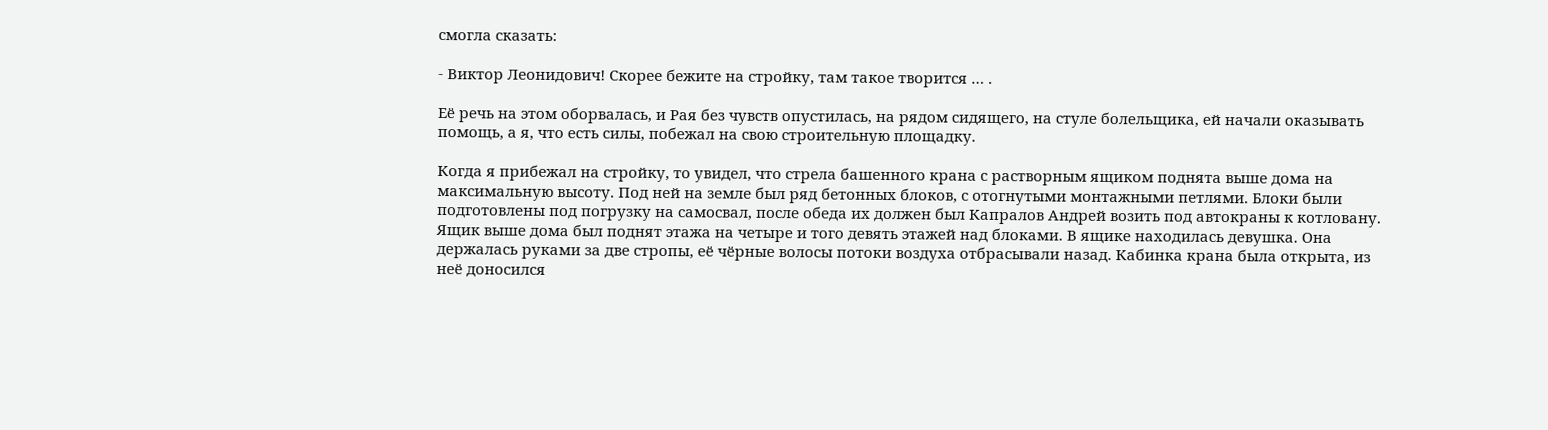смогла сказать:

- Виктор Леонидович! Скорее бежите на стройку, там такое творится … .

Её речь на этом оборвалась, и Рая без чувств опустилась, на рядом сидящего, на стуле болельщика, ей начали оказывать помощь, а я, что есть силы, побежал на свою строительную площадку.

Когда я прибежал на стройку, то увидел, что стрела башенного крана с растворным ящиком поднята выше дома на максимальную высоту. Под ней на земле был ряд бетонных блоков, с отогнутыми монтажными петлями. Блоки были подготовлены под погрузку на самосвал, после обеда их должен был Капралов Андрей возить под автокраны к котловану. Ящик выше дома был поднят этажа на четыре и того девять этажей над блоками. В ящике находилась девушка. Она держалась руками за две стропы, её чёрные волосы потоки воздуха отбрасывали назад. Кабинка крана была открыта, из неё доносился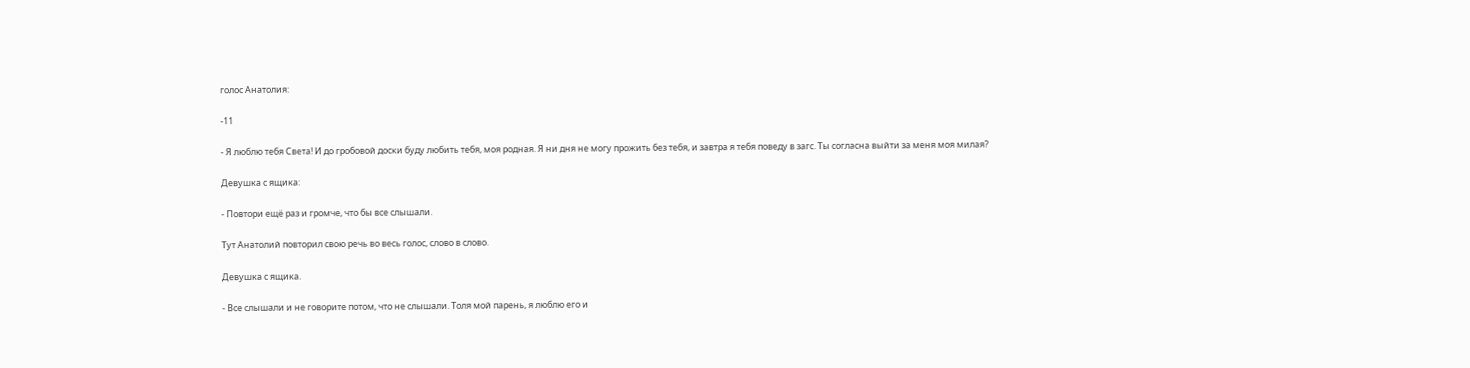голос Анатолия:

-11

- Я люблю тебя Света! И до гробовой доски буду любить тебя, моя родная. Я ни дня не могу прожить без тебя, и завтра я тебя поведу в загс. Ты согласна выйти за меня моя милая?

Девушка с ящика:

- Повтори ещё раз и громче, что бы все слышали.

Тут Анатолий повторил свою речь во весь голос, слово в слово.

Девушка с ящика.

- Все слышали и не говорите потом, что не слышали. Толя мой парень, я люблю его и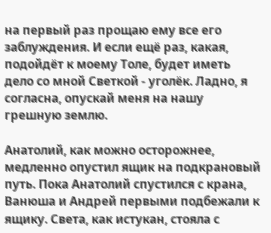на первый раз прощаю ему все его заблуждения. И если ещё раз, какая, подойдёт к моему Толе, будет иметь дело со мной Светкой - уголёк. Ладно, я согласна, опускай меня на нашу грешную землю.

Анатолий, как можно осторожнее, медленно опустил ящик на подкрановый путь. Пока Анатолий спустился с крана, Ванюша и Андрей первыми подбежали к ящику. Света, как истукан, стояла с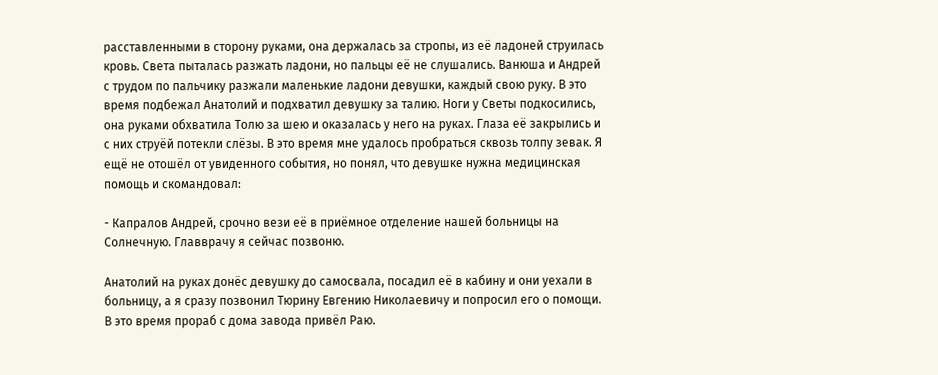расставленными в сторону руками, она держалась за стропы, из её ладоней струилась кровь. Света пыталась разжать ладони, но пальцы её не слушались. Ванюша и Андрей с трудом по пальчику разжали маленькие ладони девушки, каждый свою руку. В это время подбежал Анатолий и подхватил девушку за талию. Ноги у Светы подкосились, она руками обхватила Толю за шею и оказалась у него на руках. Глаза её закрылись и с них струёй потекли слёзы. В это время мне удалось пробраться сквозь толпу зевак. Я ещё не отошёл от увиденного события, но понял, что девушке нужна медицинская помощь и скомандовал:

- Капралов Андрей, срочно вези её в приёмное отделение нашей больницы на Солнечную. Главврачу я сейчас позвоню.

Анатолий на руках донёс девушку до самосвала, посадил её в кабину и они уехали в больницу, а я сразу позвонил Тюрину Евгению Николаевичу и попросил его о помощи. В это время прораб с дома завода привёл Раю.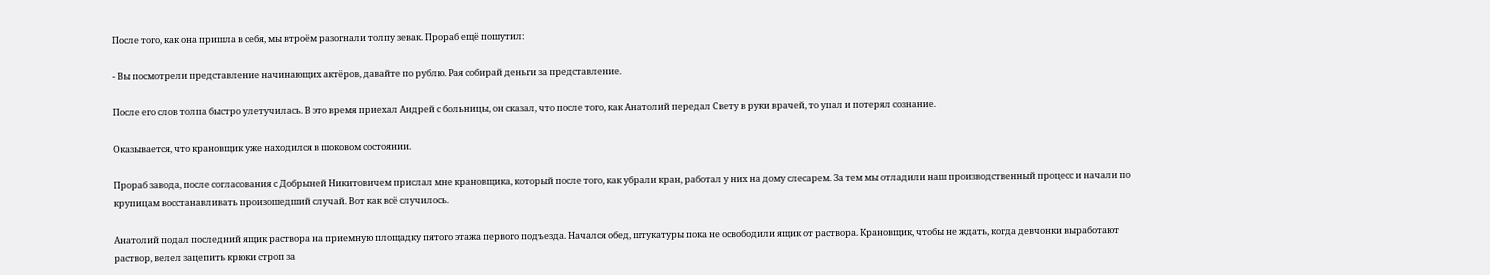После того, как она пришла в себя, мы втроём разогнали толпу зевак. Прораб ещё пошутил:

- Вы посмотрели представление начинающих актёров, давайте по рублю. Рая собирай деньги за представление.

После его слов толпа быстро улетучилась. В это время приехал Андрей с больницы, он сказал, что после того, как Анатолий передал Свету в руки врачей, то упал и потерял сознание.

Оказывается, что крановщик уже находился в шоковом состоянии.

Прораб завода, после согласования с Добрыней Никитовичем прислал мне крановщика, который после того, как убрали кран, работал у них на дому слесарем. За тем мы отладили наш производственный процесс и начали по крупицам восстанавливать произошедший случай. Вот как всё случилось.

Анатолий подал последний ящик раствора на приемную площадку пятого этажа первого подъезда. Начался обед, штукатуры пока не освободили ящик от раствора. Крановщик, чтобы не ждать, когда девчонки выработают раствор, велел зацепить крюки строп за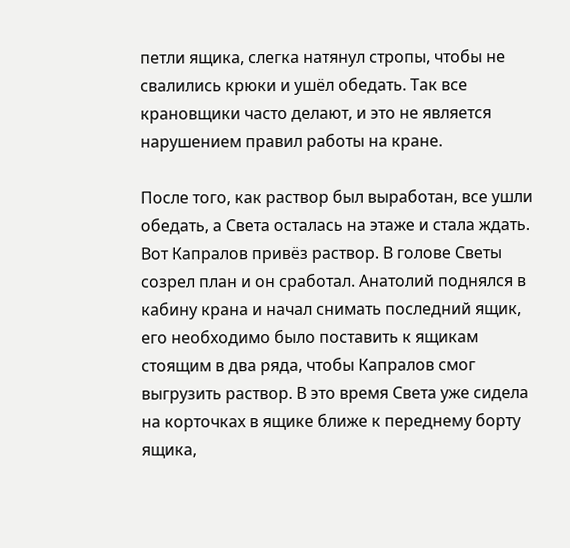петли ящика, слегка натянул стропы, чтобы не свалились крюки и ушёл обедать. Так все крановщики часто делают, и это не является нарушением правил работы на кране.

После того, как раствор был выработан, все ушли обедать, а Света осталась на этаже и стала ждать. Вот Капралов привёз раствор. В голове Светы созрел план и он сработал. Анатолий поднялся в кабину крана и начал снимать последний ящик, его необходимо было поставить к ящикам стоящим в два ряда, чтобы Капралов смог выгрузить раствор. В это время Света уже сидела на корточках в ящике ближе к переднему борту ящика,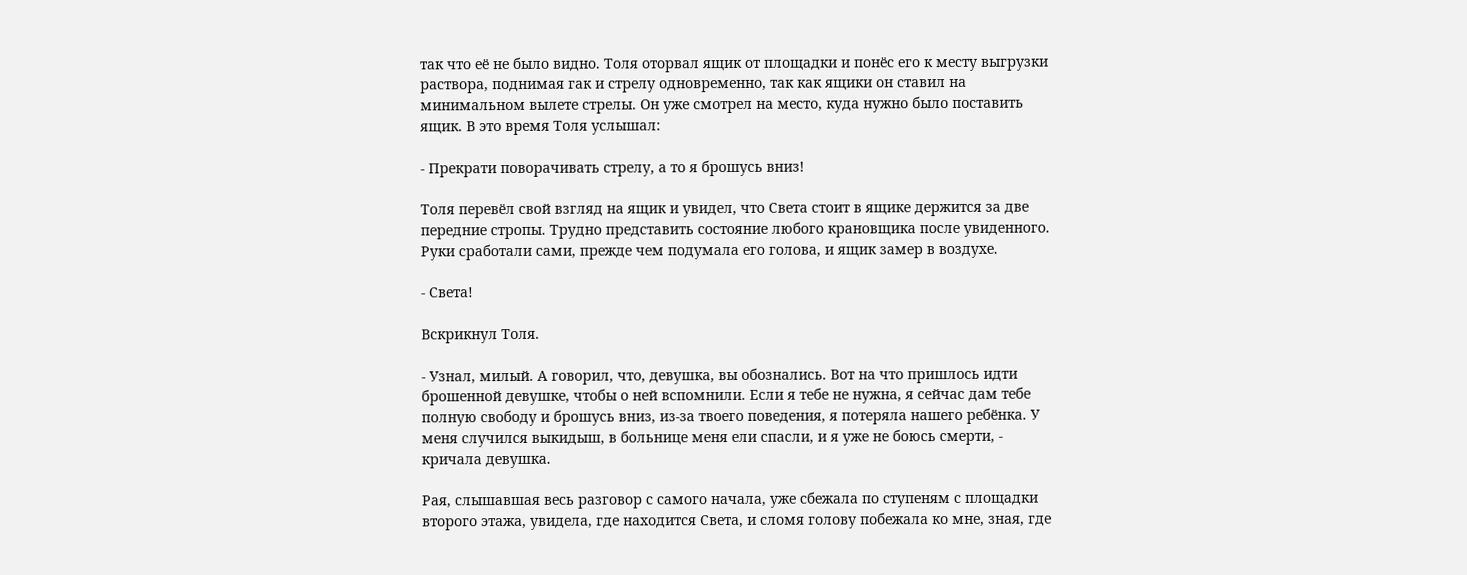так что её не было видно. Толя оторвал ящик от площадки и понёс его к месту выгрузки раствора, поднимая гак и стрелу одновременно, так как ящики он ставил на минимальном вылете стрелы. Он уже смотрел на место, куда нужно было поставить ящик. В это время Толя услышал:

- Прекрати поворачивать стрелу, а то я брошусь вниз!

Толя перевёл свой взгляд на ящик и увидел, что Света стоит в ящике держится за две передние стропы. Трудно представить состояние любого крановщика после увиденного. Руки сработали сами, прежде чем подумала его голова, и ящик замер в воздухе.

- Света!

Вскрикнул Толя.

- Узнал, милый. А говорил, что, девушка, вы обознались. Вот на что пришлось идти брошенной девушке, чтобы о ней вспомнили. Если я тебе не нужна, я сейчас дам тебе полную свободу и брошусь вниз, из-за твоего поведения, я потеряла нашего ребёнка. У меня случился выкидыш, в больнице меня ели спасли, и я уже не боюсь смерти, - кричала девушка.

Рая, слышавшая весь разговор с самого начала, уже сбежала по ступеням с площадки второго этажа, увидела, где находится Света, и сломя голову побежала ко мне, зная, где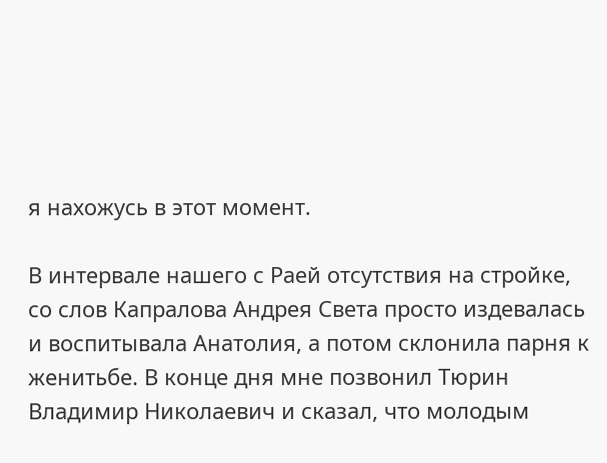я нахожусь в этот момент.

В интервале нашего с Раей отсутствия на стройке, со слов Капралова Андрея Света просто издевалась и воспитывала Анатолия, а потом склонила парня к женитьбе. В конце дня мне позвонил Тюрин Владимир Николаевич и сказал, что молодым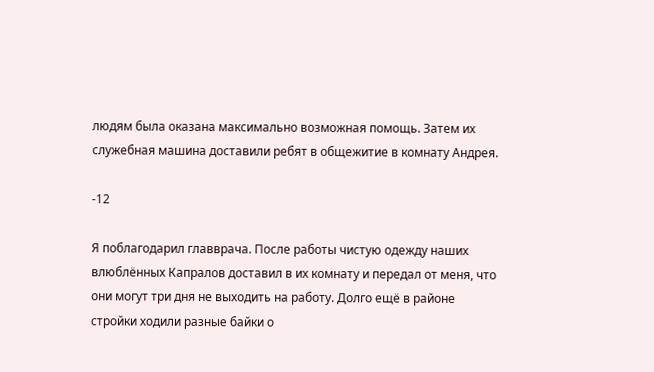людям была оказана максимально возможная помощь. Затем их служебная машина доставили ребят в общежитие в комнату Андрея.

-12

Я поблагодарил главврача. После работы чистую одежду наших влюблённых Капралов доставил в их комнату и передал от меня, что они могут три дня не выходить на работу. Долго ещё в районе стройки ходили разные байки о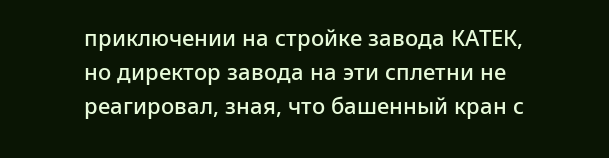приключении на стройке завода КАТЕК, но директор завода на эти сплетни не реагировал, зная, что башенный кран с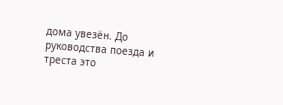дома увезён. До руководства поезда и треста это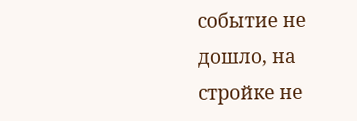событие не дошло, на стройке не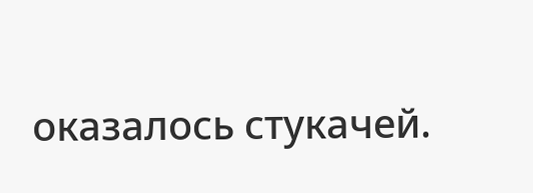оказалось стукачей.